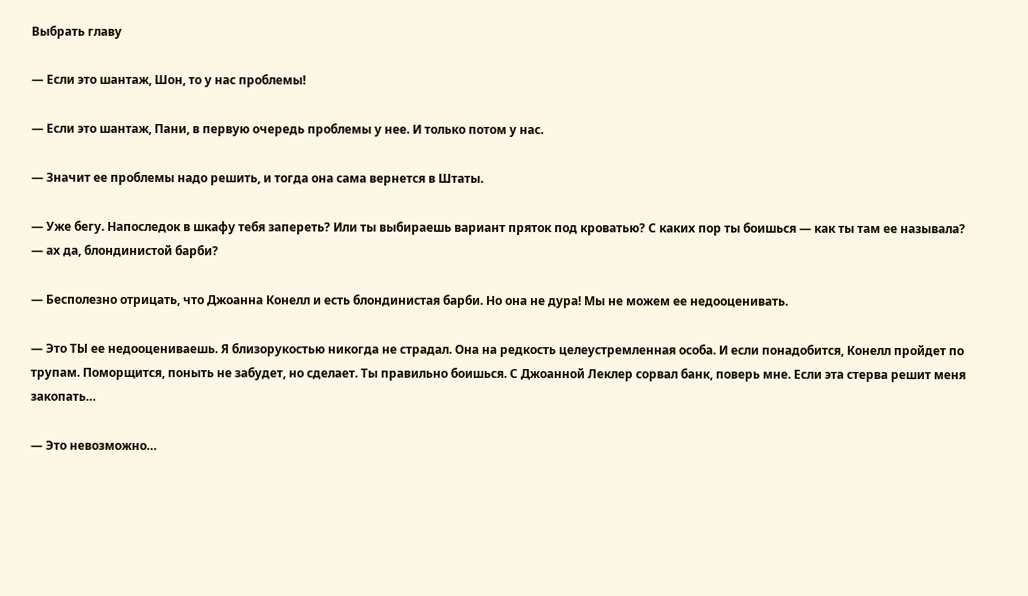Выбрать главу

— Если это шантаж, Шон, то у нас проблемы!

— Если это шантаж, Пани, в первую очередь проблемы у нее. И только потом у нас.

— Значит ее проблемы надо решить, и тогда она сама вернется в Штаты.

— Уже бегу. Напоследок в шкафу тебя запереть? Или ты выбираешь вариант пряток под кроватью? С каких пор ты боишься — как ты там ее называла? — ах да, блондинистой барби?

— Бесполезно отрицать, что Джоанна Конелл и есть блондинистая барби. Но она не дура! Мы не можем ее недооценивать.

— Это ТЫ ее недооцениваешь. Я близорукостью никогда не страдал. Она на редкость целеустремленная особа. И если понадобится, Конелл пройдет по трупам. Поморщится, поныть не забудет, но сделает. Ты правильно боишься. С Джоанной Леклер сорвал банк, поверь мне. Если эта стерва решит меня закопать…

— Это невозможно…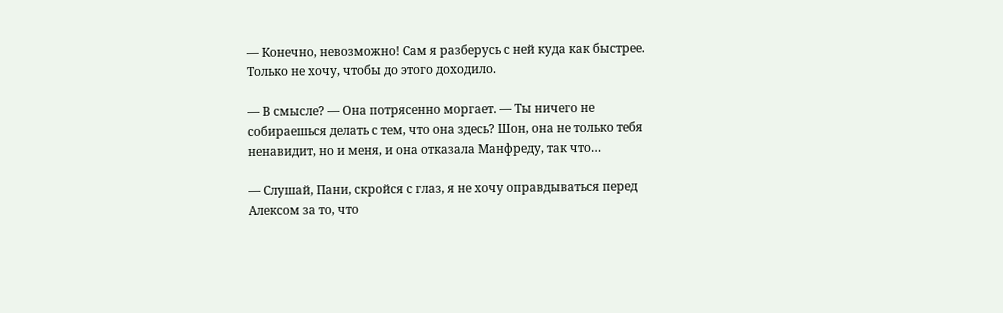— Конечно, невозможно! Сам я разберусь с ней куда как быстрее. Только не хочу, чтобы до этого доходило.

— В смысле? — Она потрясенно моргает. — Ты ничего не собираешься делать с тем, что она здесь? Шон, она не только тебя ненавидит, но и меня, и она отказала Манфреду, так что…

— Слушай, Пани, скройся с глаз, я не хочу оправдываться перед Алексом за то, что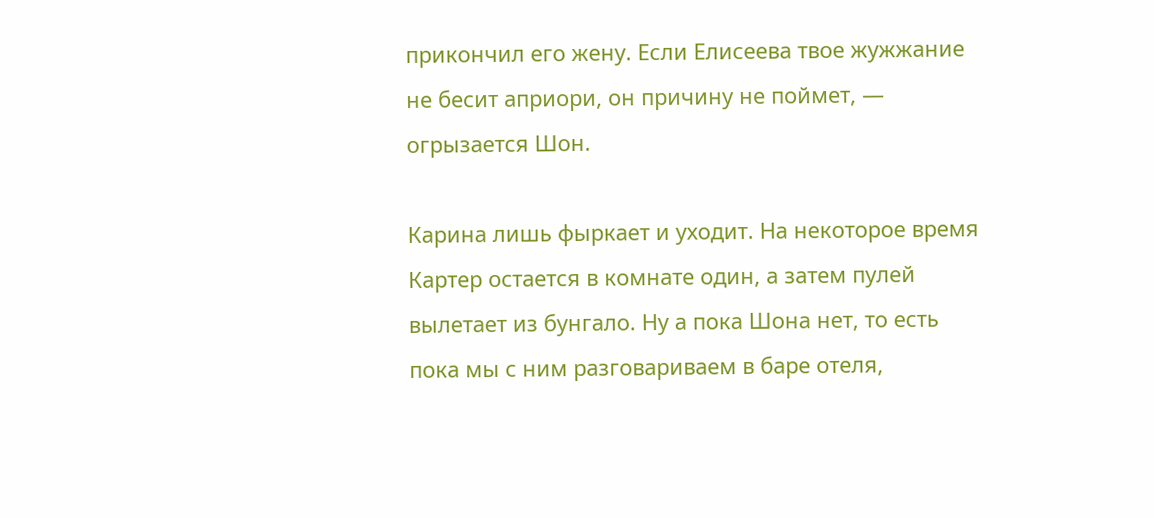прикончил его жену. Если Елисеева твое жужжание не бесит априори, он причину не поймет, — огрызается Шон.

Карина лишь фыркает и уходит. На некоторое время Картер остается в комнате один, а затем пулей вылетает из бунгало. Ну а пока Шона нет, то есть пока мы с ним разговариваем в баре отеля,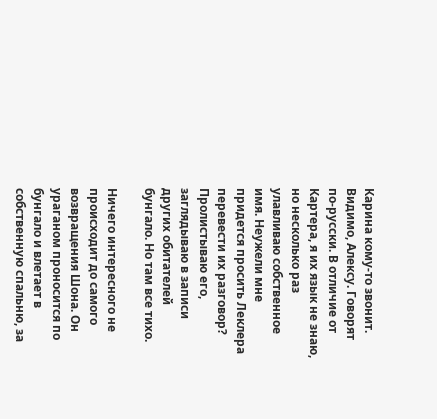Карина кому-то звонит. Видимо, Алексу. Говорят по-русски. В отличие от Картера, я их язык не знаю, но несколько раз улавливаю собственное имя. Неужели мне придется просить Леклера перевести их разговор? Пролистываю его, заглядываю в записи других обитателей бунгало. Но там все тихо.

Ничего интересного не происходит до самого возвращения Шона. Он ураганом проносится по бунгало и влетает в собственную спальню, за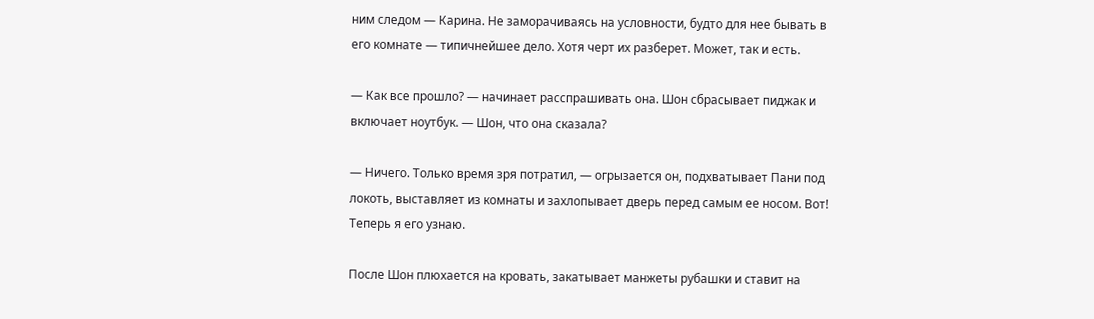ним следом — Карина. Не заморачиваясь на условности, будто для нее бывать в его комнате — типичнейшее дело. Хотя черт их разберет. Может, так и есть.

— Как все прошло? — начинает расспрашивать она. Шон сбрасывает пиджак и включает ноутбук. — Шон, что она сказала?

— Ничего. Только время зря потратил, — огрызается он, подхватывает Пани под локоть, выставляет из комнаты и захлопывает дверь перед самым ее носом. Вот! Теперь я его узнаю.

После Шон плюхается на кровать, закатывает манжеты рубашки и ставит на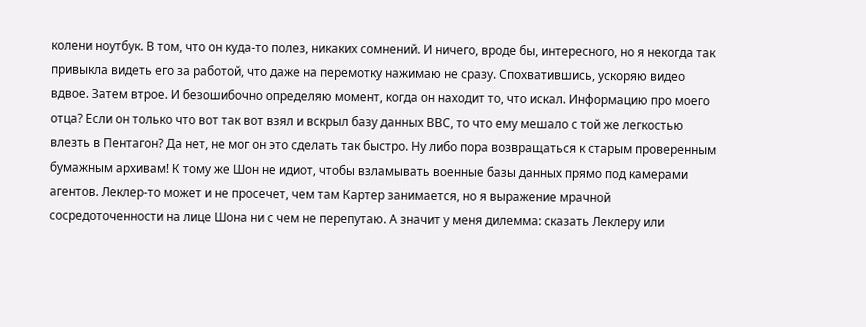колени ноутбук. В том, что он куда-то полез, никаких сомнений. И ничего, вроде бы, интересного, но я некогда так привыкла видеть его за работой, что даже на перемотку нажимаю не сразу. Спохватившись, ускоряю видео вдвое. Затем втрое. И безошибочно определяю момент, когда он находит то, что искал. Информацию про моего отца? Если он только что вот так вот взял и вскрыл базу данных ВВС, то что ему мешало с той же легкостью влезть в Пентагон? Да нет, не мог он это сделать так быстро. Ну либо пора возвращаться к старым проверенным бумажным архивам! К тому же Шон не идиот, чтобы взламывать военные базы данных прямо под камерами агентов. Леклер-то может и не просечет, чем там Картер занимается, но я выражение мрачной сосредоточенности на лице Шона ни с чем не перепутаю. А значит у меня дилемма: сказать Леклеру или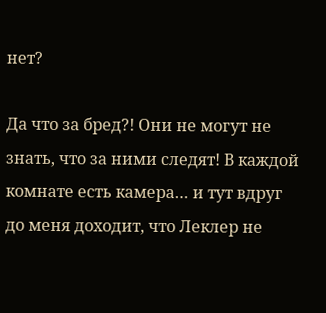нет?

Да что за бред?! Они не могут не знать, что за ними следят! В каждой комнате есть камера… и тут вдруг до меня доходит, что Леклер не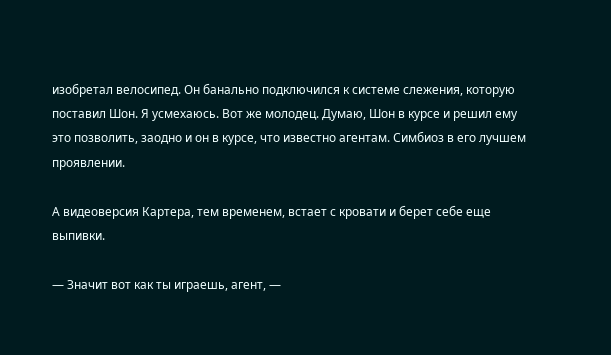изобретал велосипед. Он банально подключился к системе слежения, которую поставил Шон. Я усмехаюсь. Вот же молодец. Думаю, Шон в курсе и решил ему это позволить, заодно и он в курсе, что известно агентам. Симбиоз в его лучшем проявлении.

А видеоверсия Картера, тем временем, встает с кровати и берет себе еще выпивки.

— Значит вот как ты играешь, агент, —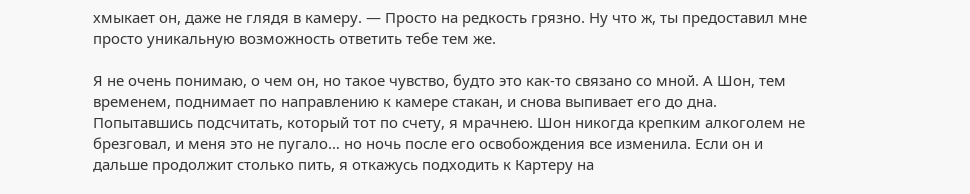хмыкает он, даже не глядя в камеру. — Просто на редкость грязно. Ну что ж, ты предоставил мне просто уникальную возможность ответить тебе тем же.

Я не очень понимаю, о чем он, но такое чувство, будто это как-то связано со мной. А Шон, тем временем, поднимает по направлению к камере стакан, и снова выпивает его до дна. Попытавшись подсчитать, который тот по счету, я мрачнею. Шон никогда крепким алкоголем не брезговал, и меня это не пугало… но ночь после его освобождения все изменила. Если он и дальше продолжит столько пить, я откажусь подходить к Картеру на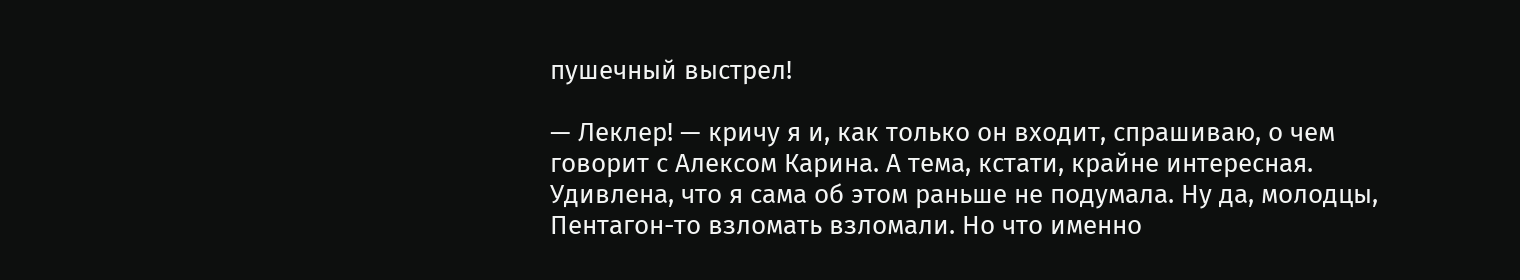пушечный выстрел!

— Леклер! — кричу я и, как только он входит, спрашиваю, о чем говорит с Алексом Карина. А тема, кстати, крайне интересная. Удивлена, что я сама об этом раньше не подумала. Ну да, молодцы, Пентагон-то взломать взломали. Но что именно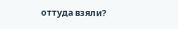оттуда взяли?